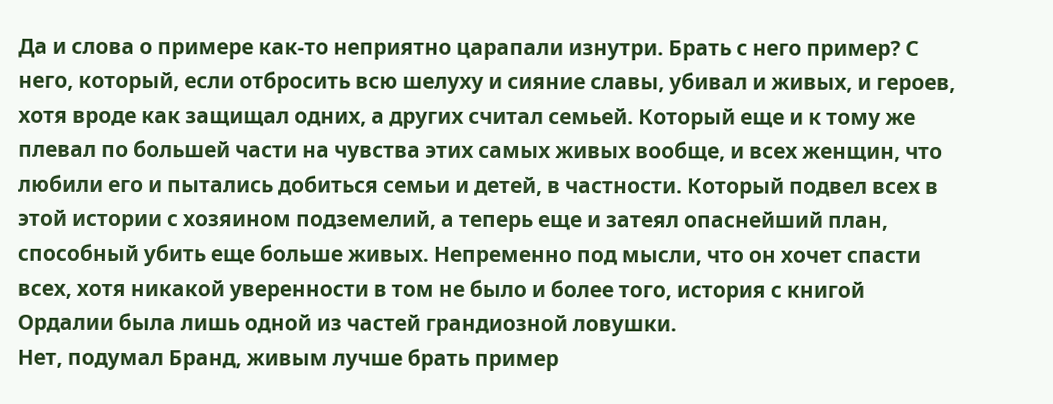Да и слова о примере как-то неприятно царапали изнутри. Брать с него пример? С него, который, если отбросить всю шелуху и сияние славы, убивал и живых, и героев, хотя вроде как защищал одних, а других считал семьей. Который еще и к тому же плевал по большей части на чувства этих самых живых вообще, и всех женщин, что любили его и пытались добиться семьи и детей, в частности. Который подвел всех в этой истории с хозяином подземелий, а теперь еще и затеял опаснейший план, способный убить еще больше живых. Непременно под мысли, что он хочет спасти всех, хотя никакой уверенности в том не было и более того, история с книгой Ордалии была лишь одной из частей грандиозной ловушки.
Нет, подумал Бранд, живым лучше брать пример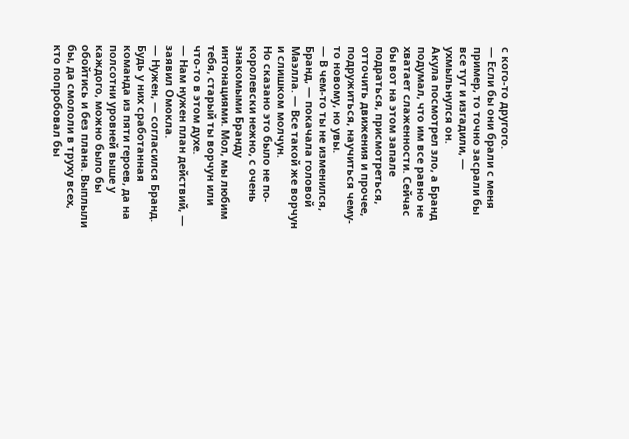с кого-то другого.
— Если бы они брали с меня пример, то точно засрали бы все тут и изгадили, — ухмыльнулся он.
Акула посмотрел зло, а Бранд подумал, что им все равно не хватает слаженности. Сейчас бы вот на этом запале подраться, присмотреться, отточить движения и прочее, подружиться, научиться чему-то новому, но увы.
— В чем-то ты не изменился, Бранд, — покачала головой Маэлла. — Все такой же ворчун и слишком молчун.
Но сказано это было не по-королевски нежно, с очень знакомыми Бранду интонациями. Мол, мы любим тебя, старый ты ворчун или что-то в этом духе.
— Нам нужен план действий, — заявил Омокла.
— Нужен, — согласился Бранд.
Будь у них сработанная команда из пяти героев, да на полсотни уровней выше у каждого, можно было бы обойтись и без плана. Выплыли бы, да смололи в труху всех, кто попробовал бы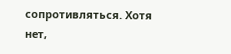сопротивляться. Хотя нет,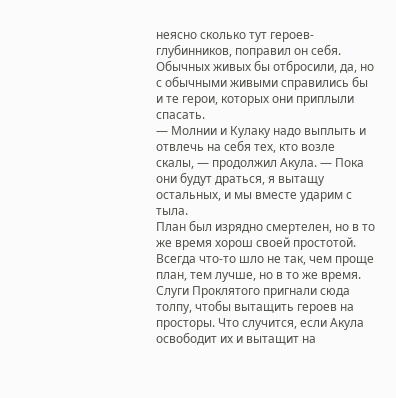неясно сколько тут героев-глубинников, поправил он себя. Обычных живых бы отбросили, да, но с обычными живыми справились бы и те герои, которых они приплыли спасать.
— Молнии и Кулаку надо выплыть и отвлечь на себя тех, кто возле скалы, — продолжил Акула. — Пока они будут драться, я вытащу остальных, и мы вместе ударим с тыла.
План был изрядно смертелен, но в то же время хорош своей простотой. Всегда что-то шло не так, чем проще план, тем лучше, но в то же время. Слуги Проклятого пригнали сюда толпу, чтобы вытащить героев на просторы. Что случится, если Акула освободит их и вытащит на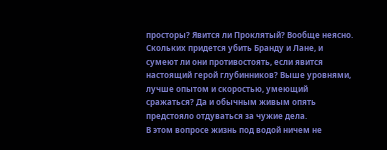просторы? Явится ли Проклятый? Вообще неясно.
Скольких придется убить Бранду и Лане, и сумеют ли они противостоять, если явится настоящий герой глубинников? Выше уровнями, лучше опытом и скоростью, умеющий сражаться? Да и обычным живым опять предстояло отдуваться за чужие дела.
В этом вопросе жизнь под водой ничем не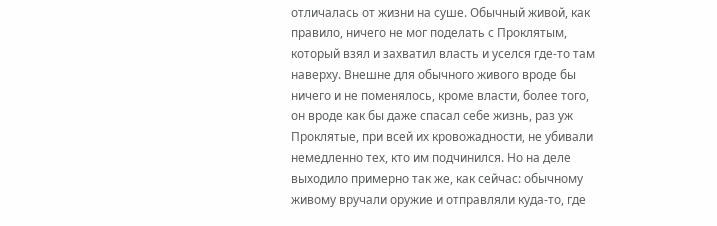отличалась от жизни на суше. Обычный живой, как правило, ничего не мог поделать с Проклятым, который взял и захватил власть и уселся где-то там наверху. Внешне для обычного живого вроде бы ничего и не поменялось, кроме власти, более того, он вроде как бы даже спасал себе жизнь, раз уж Проклятые, при всей их кровожадности, не убивали немедленно тех, кто им подчинился. Но на деле выходило примерно так же, как сейчас: обычному живому вручали оружие и отправляли куда-то, где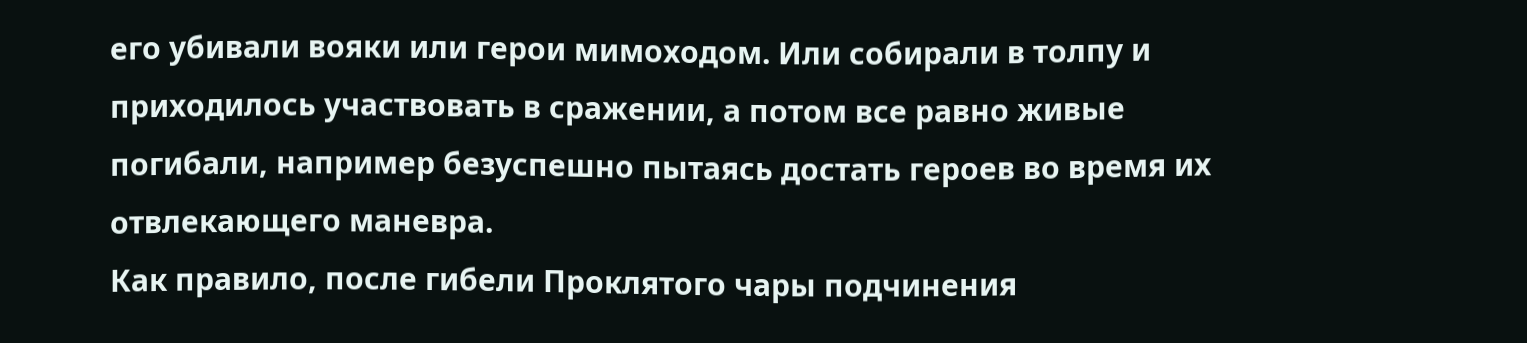его убивали вояки или герои мимоходом. Или собирали в толпу и приходилось участвовать в сражении, а потом все равно живые погибали, например безуспешно пытаясь достать героев во время их отвлекающего маневра.
Как правило, после гибели Проклятого чары подчинения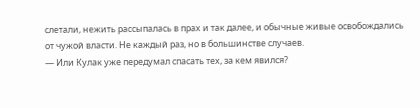слетали, нежить рассыпалась в прах и так далее, и обычные живые освобождались от чужой власти. Не каждый раз, но в большинстве случаев.
— Или Кулак уже передумал спасать тех, за кем явился?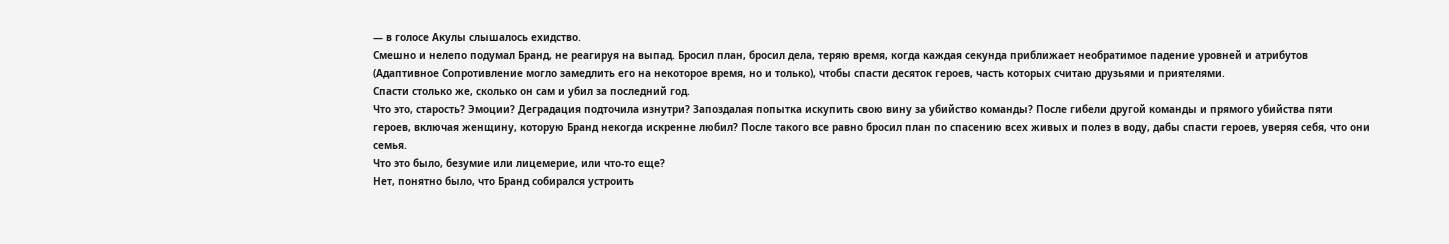— в голосе Акулы слышалось ехидство.
Смешно и нелепо подумал Бранд, не реагируя на выпад. Бросил план, бросил дела, теряю время, когда каждая секунда приближает необратимое падение уровней и атрибутов (Адаптивное Сопротивление могло замедлить его на некоторое время, но и только), чтобы спасти десяток героев, часть которых считаю друзьями и приятелями.
Спасти столько же, сколько он сам и убил за последний год.
Что это, старость? Эмоции? Деградация подточила изнутри? Запоздалая попытка искупить свою вину за убийство команды? После гибели другой команды и прямого убийства пяти героев, включая женщину, которую Бранд некогда искренне любил? После такого все равно бросил план по спасению всех живых и полез в воду, дабы спасти героев, уверяя себя, что они семья.
Что это было, безумие или лицемерие, или что-то еще?
Нет, понятно было, что Бранд собирался устроить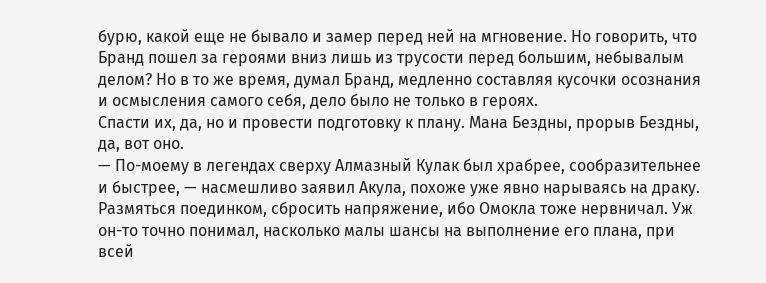бурю, какой еще не бывало и замер перед ней на мгновение. Но говорить, что Бранд пошел за героями вниз лишь из трусости перед большим, небывалым делом? Но в то же время, думал Бранд, медленно составляя кусочки осознания и осмысления самого себя, дело было не только в героях.
Спасти их, да, но и провести подготовку к плану. Мана Бездны, прорыв Бездны, да, вот оно.
— По-моему в легендах сверху Алмазный Кулак был храбрее, сообразительнее и быстрее, — насмешливо заявил Акула, похоже уже явно нарываясь на драку.
Размяться поединком, сбросить напряжение, ибо Омокла тоже нервничал. Уж он-то точно понимал, насколько малы шансы на выполнение его плана, при всей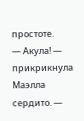простоте.
— Акула! — прикрикнула Маэлла сердито. —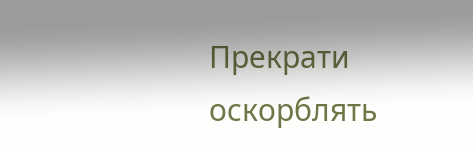Прекрати оскорблять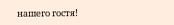нашего гостя!